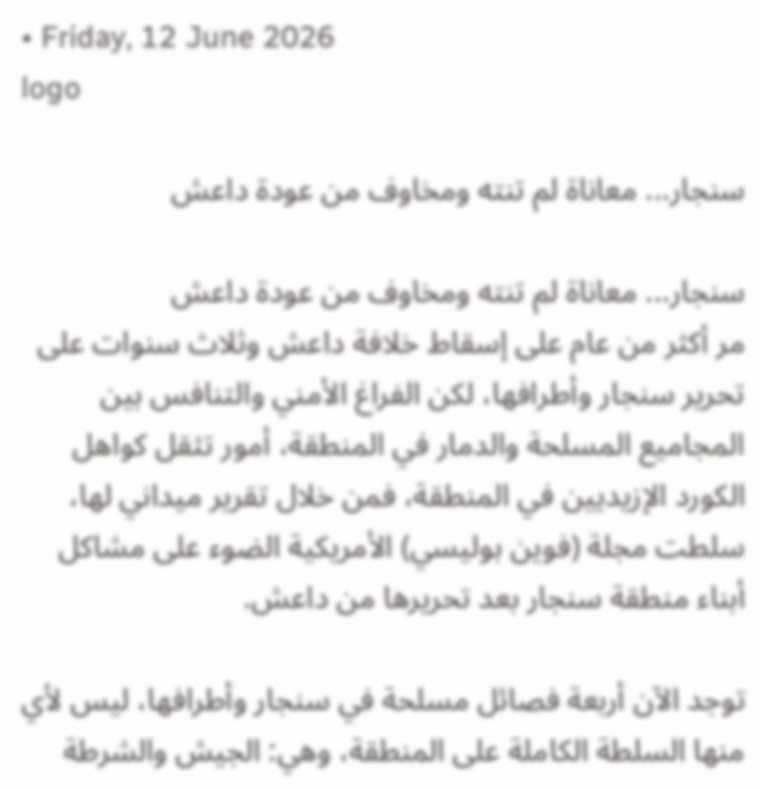• Friday, 12 June 2026
logo

سنجار... معاناة لم تنته ومخاوف من عودة داعش

سنجار... معاناة لم تنته ومخاوف من عودة داعش
مر أكثر من عام على إسقاط خلافة داعش وثلاث سنوات على تحرير سنجار وأطرافها، لكن الفراغ الأمني والتنافس بين المجاميع المسلحة والدمار في المنطقة، أمور تثقل كواهل الكورد الإزيديين في المنطقة، فمن خلال تقرير ميداني لها، سلطت مجلة (فوين بوليسي) الأمريكية الضوء على مشاكل أبناء منطقة سنجار بعد تحريرها من داعش.

توجد الآن أربعة فصائل مسلحة في سنجار وأطرافها، ليس لأي منها السلطة الكاملة على المنطقة، وهي: الجيش والشرطة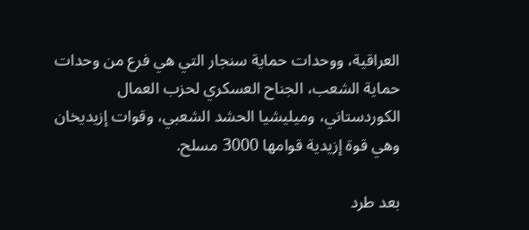العراقية، ووحدات حماية سنجار التي هي فرع من وحدات حماية الشعب، الجناح العسكري لحزب العمال الكوردستاني، وميليشيا الحشد الشعبي، وقوات إزيديخان وهي قوة إزيدية قوامها 3000 مسلح.

بعد طرد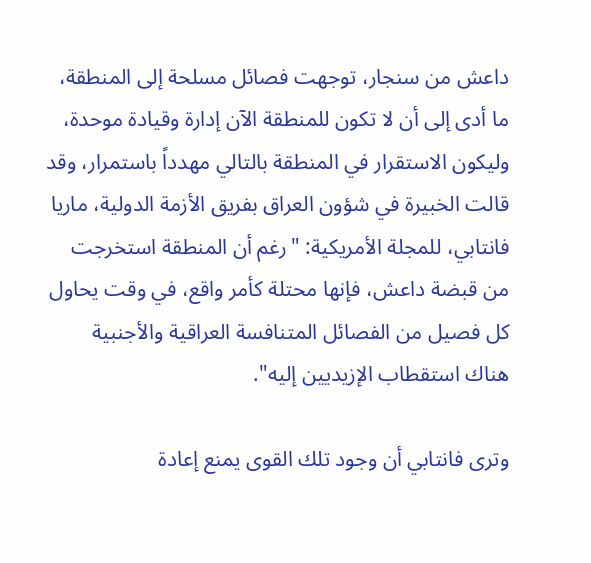داعش من سنجار، توجهت فصائل مسلحة إلى المنطقة، ما أدى إلى أن لا تكون للمنطقة الآن إدارة وقيادة موحدة، وليكون الاستقرار في المنطقة بالتالي مهدداً باستمرار، وقد قالت الخبيرة في شؤون العراق بفريق الأزمة الدولية، ماريا فانتابي، للمجلة الأمريكية: "رغم أن المنطقة استخرجت من قبضة داعش، فإنها محتلة كأمر واقع، في وقت يحاول كل فصيل من الفصائل المتنافسة العراقية والأجنبية هناك استقطاب الإزيديين إليه".

وترى فانتابي أن وجود تلك القوى يمنع إعادة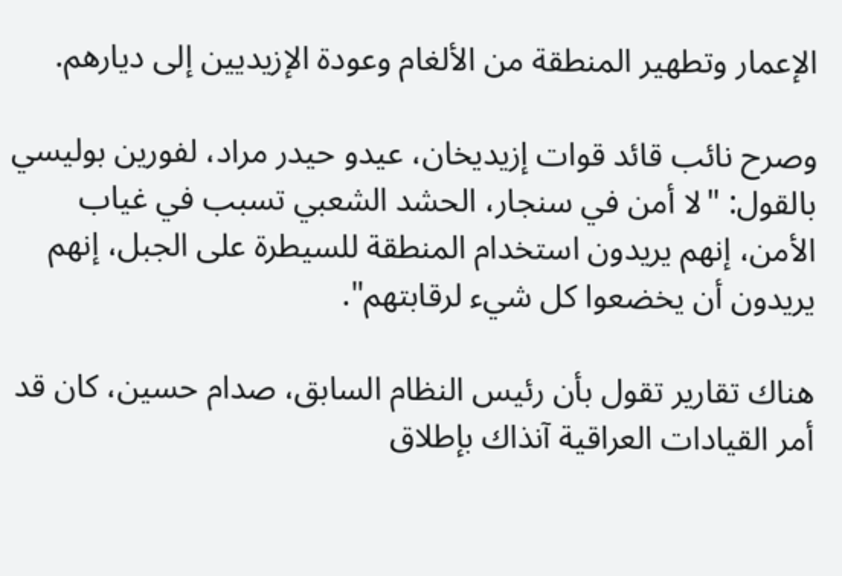الإعمار وتطهير المنطقة من الألغام وعودة الإزيديين إلى ديارهم.

وصرح نائب قائد قوات إزيديخان، عيدو حيدر مراد، لفورين بوليسي بالقول: "لا أمن في سنجار، الحشد الشعبي تسبب في غياب الأمن، إنهم يريدون استخدام المنطقة للسيطرة على الجبل، إنهم يريدون أن يخضعوا كل شيء لرقابتهم".

هناك تقارير تقول بأن رئيس النظام السابق، صدام حسين، كان قد أمر القيادات العراقية آنذاك بإطلاق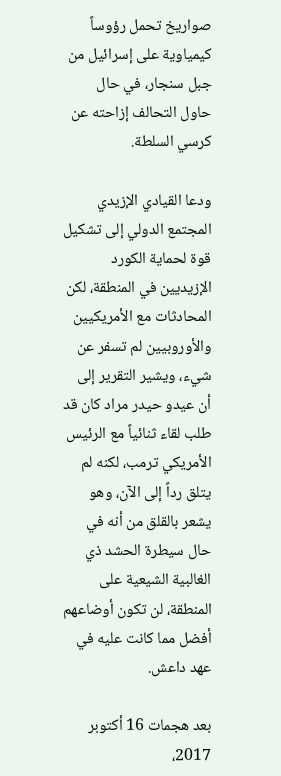صواريخ تحمل رؤوساً كيمياوية على إسرائيل من جبل سنجار، في حال حاول التحالف إزاحته عن كرسي السلطة.

ودعا القيادي الإزيدي المجتمع الدولي إلى تشكيل قوة لحماية الكورد الإزيديين في المنطقة، لكن المحادثات مع الأمريكيين والأوروبيين لم تسفر عن شيء، ويشير التقرير إلى أن عيدو حيدر مراد كان قد طلب لقاء ثنائياً مع الرئيس الأمريكي ترمب، لكنه لم يتلق رداً إلى الآن، وهو يشعر بالقلق من أنه في حال سيطرة الحشد ذي الغالبية الشيعية على المنطقة، لن تكون أوضاعهم أفضل مما كانت عليه في عهد داعش.

بعد هجمات 16 أكتوبر 2017،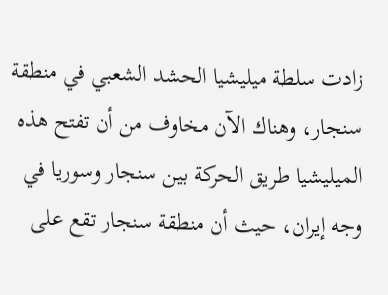زادت سلطة ميليشيا الحشد الشعبي في منطقة سنجار، وهناك الآن مخاوف من أن تفتح هذه الميليشيا طريق الحركة بين سنجار وسوريا في وجه إيران، حيث أن منطقة سنجار تقع على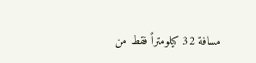مسافة 32 كيلومتراً فقط من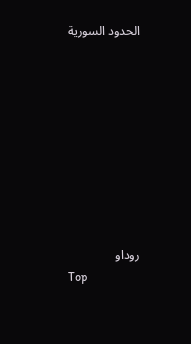الحدود السورية









روداو
Top